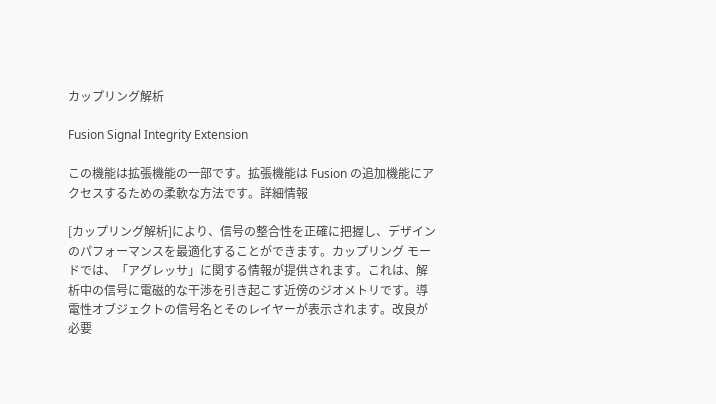カップリング解析

Fusion Signal Integrity Extension

この機能は拡張機能の一部です。拡張機能は Fusion の追加機能にアクセスするための柔軟な方法です。詳細情報

[カップリング解析]により、信号の整合性を正確に把握し、デザインのパフォーマンスを最適化することができます。カップリング モードでは、「アグレッサ」に関する情報が提供されます。これは、解析中の信号に電磁的な干渉を引き起こす近傍のジオメトリです。導電性オブジェクトの信号名とそのレイヤーが表示されます。改良が必要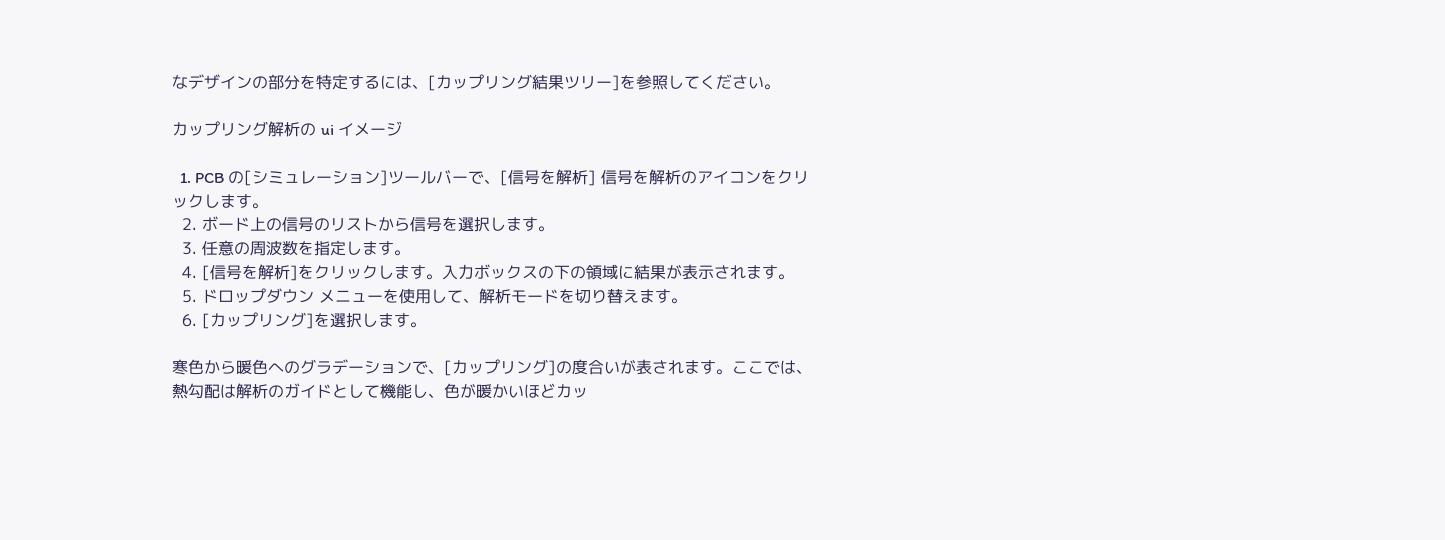なデザインの部分を特定するには、[カップリング結果ツリー]を参照してください。

カップリング解析の ui イメージ

  1. PCB の[シミュレーション]ツールバーで、[信号を解析] 信号を解析のアイコンをクリックします。
  2. ボード上の信号のリストから信号を選択します。
  3. 任意の周波数を指定します。
  4. [信号を解析]をクリックします。入力ボックスの下の領域に結果が表示されます。
  5. ドロップダウン メニューを使用して、解析モードを切り替えます。
  6. [カップリング]を選択します。

寒色から暖色へのグラデーションで、[カップリング]の度合いが表されます。ここでは、熱勾配は解析のガイドとして機能し、色が暖かいほどカッ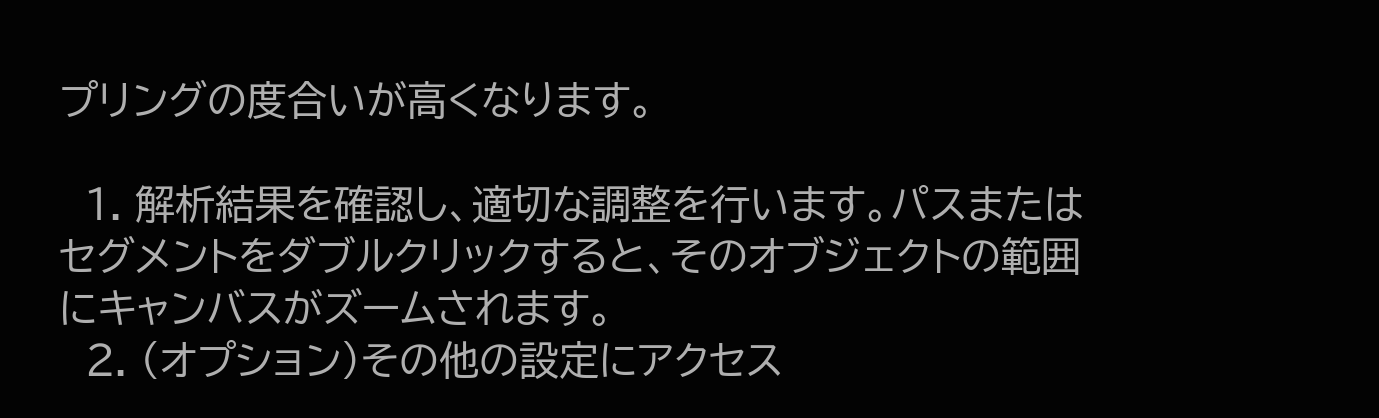プリングの度合いが高くなります。

  1. 解析結果を確認し、適切な調整を行います。パスまたはセグメントをダブルクリックすると、そのオブジェクトの範囲にキャンバスがズームされます。
  2. (オプション)その他の設定にアクセス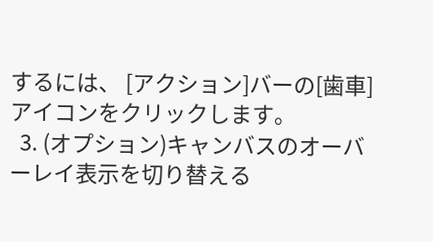するには、 [アクション]バーの[歯車]アイコンをクリックします。
  3. (オプション)キャンバスのオーバーレイ表示を切り替える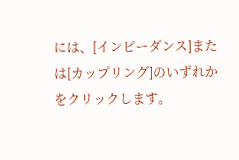には、[インピーダンス]または[カップリング]のいずれかをクリックします。